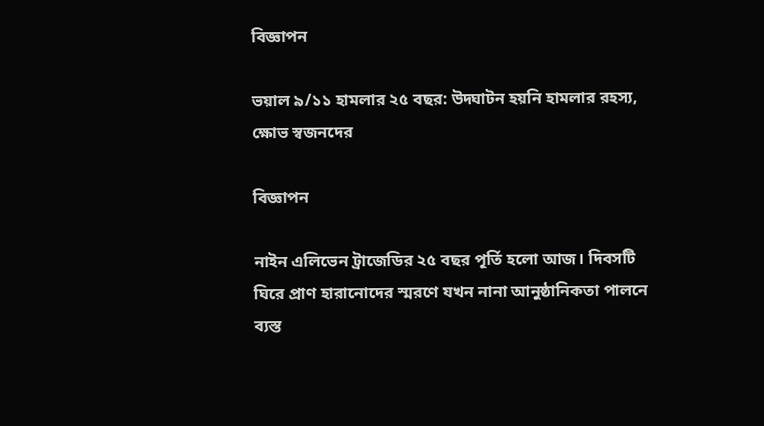বিজ্ঞাপন

ভয়াল ৯/১১ হামলার ২৫ বছর: উদ্ঘাটন হয়নি হামলার রহস্য, ক্ষোভ স্বজনদের

বিজ্ঞাপন

নাইন এলিভেন ট্রাজেডির ২৫ বছর পূর্তি হলো আজ। দিবসটি ঘিরে প্রাণ হারানোদের স্মরণে যখন নানা আনুষ্ঠানিকতা পালনে ব্যস্ত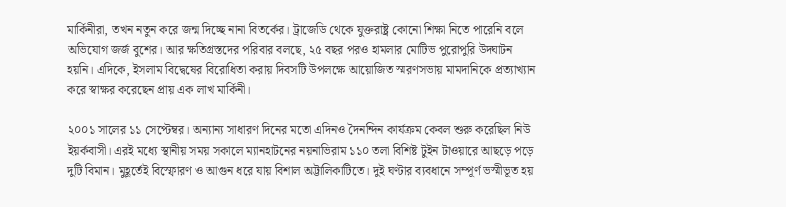মার্কিনীরা, তখন নতুন করে জন্ম দিচ্ছে নানা বিতর্কের। ট্রাজেডি থেকে যুক্তরাষ্ট্র কোনো শিক্ষা নিতে পারেনি বলে অভিযোগ জর্জ বুশের। আর ক্ষতিগ্রস্তদের পরিবার বলছে, ২৫ বছর পরও হামলার মোটিভ পুরোপুরি উদ্ঘাটন হয়নি। এদিকে, ইসলাম বিদ্বেষের বিরোধিতা করায় দিবসটি উপলক্ষে আয়োজিত স্মরণসভায় মামদানিকে প্রত্যাখ্যান করে স্বাক্ষর করেছেন প্রায় এক লাখ মার্কিনী।

২০০১ সালের ১১ সেপ্টেম্বর। অন্যান্য সাধারণ দিনের মতো এদিনও দৈনন্দিন কার্যক্রম কেবল শুরু করেছিল নিউ ইয়র্কবাসী। এরই মধ্যে স্থানীয় সময় সকালে ম্যানহাটনের নয়নাভিরাম ১১০ তলা বিশিষ্ট টুইন টাওয়ারে আছড়ে পড়ে দুটি বিমান। মুহূর্তেই বিস্ফোরণ ও আগুন ধরে যায় বিশাল অট্টালিকাটিতে। দুই ঘণ্টার ব্যবধানে সম্পূর্ণ ভস্মীভূত হয়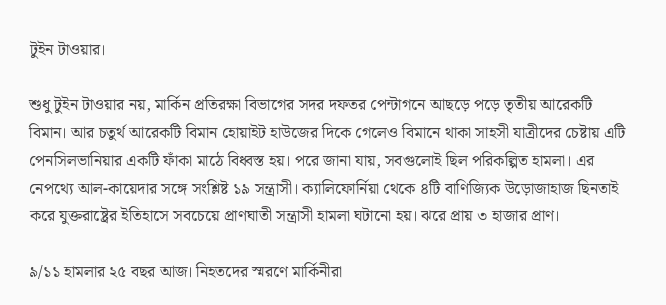টুইন টাওয়ার।

শুধু টুইন টাওয়ার নয়, মার্কিন প্রতিরক্ষা বিভাগের সদর দফতর পেন্টাগনে আছড়ে পড়ে তৃতীয় আরেকটি বিমান। আর চতুর্থ আরেকটি বিমান হোয়াইট হাউজের দিকে গেলেও বিমানে থাকা সাহসী যাত্রীদের চেষ্টায় এটি পেনসিলভানিয়ার একটি ফাঁকা মাঠে বিধ্বস্ত হয়। পরে জানা যায়, সবগুলোই ছিল পরিকল্পিত হামলা। এর নেপথ্যে আল-কায়েদার সঙ্গে সংশ্লিষ্ট ১৯ সন্ত্রাসী। ক্যালিফোর্নিয়া থেকে ৪টি বাণিজ্যিক উড়োজাহাজ ছিনতাই করে যুক্তরাষ্ট্রের ইতিহাসে সবচেয়ে প্রাণঘাতী সন্ত্রাসী হামলা ঘটানো হয়। ঝরে প্রায় ৩ হাজার প্রাণ।

৯/১১ হামলার ২৫ বছর আজ। নিহতদের স্মরণে মার্কিনীরা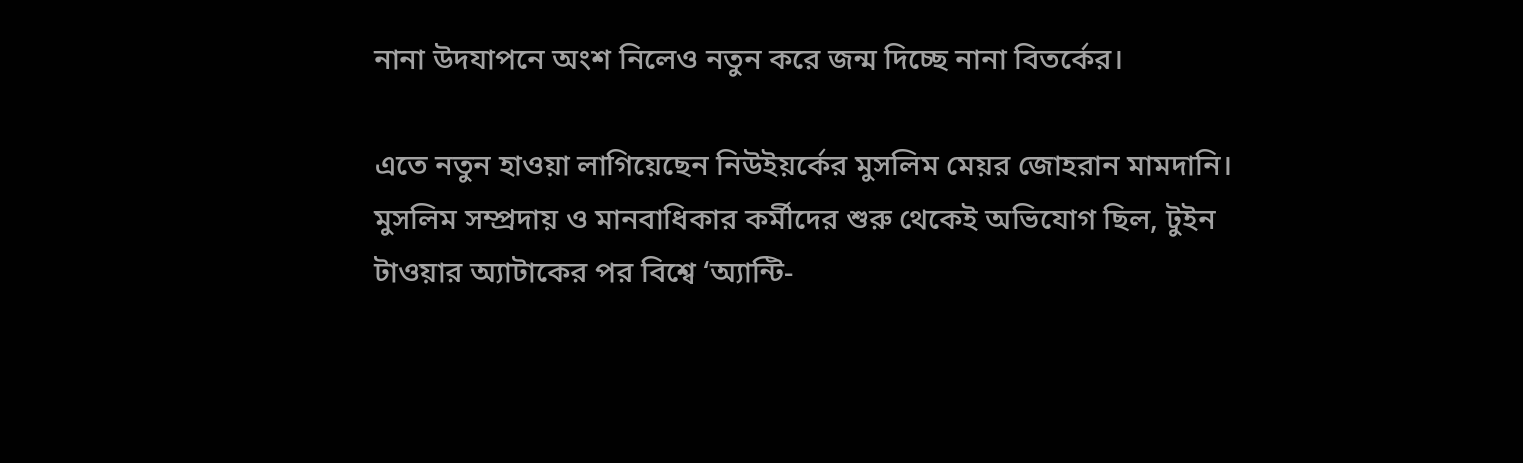নানা উদযাপনে অংশ নিলেও নতুন করে জন্ম দিচ্ছে নানা বিতর্কের।

এতে নতুন হাওয়া লাগিয়েছেন নিউইয়র্কের মুসলিম মেয়র জোহরান মামদানি। মুসলিম সম্প্রদায় ও মানবাধিকার কর্মীদের শুরু থেকেই অভিযোগ ছিল, টুইন টাওয়ার অ্যাটাকের পর বিশ্বে ‘অ্যান্টি-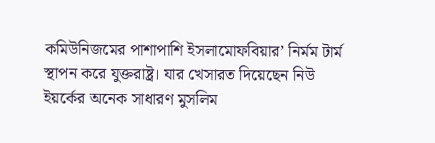কমিউনিজমের পাশাপাশি ইসলামোফবিয়ার’ নির্মম টার্ম স্থাপন করে যুক্তরাষ্ট্র। যার খেসারত দিয়েছেন নিউ ইয়র্কের অনেক সাধারণ মুসলিম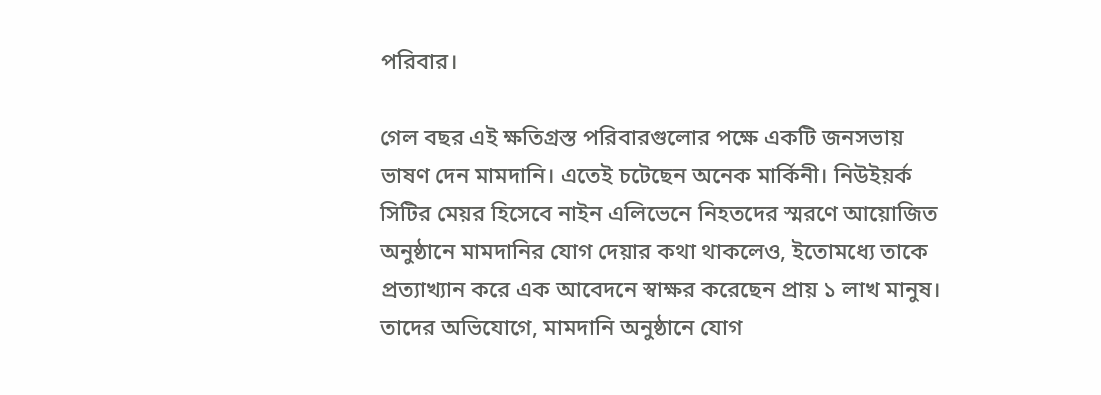পরিবার।

গেল বছর এই ক্ষতিগ্রস্ত পরিবারগুলোর পক্ষে একটি জনসভায় ভাষণ দেন মামদানি। এতেই চটেছেন অনেক মার্কিনী। নিউইয়র্ক সিটির মেয়র হিসেবে নাইন এলিভেনে নিহতদের স্মরণে আয়োজিত অনুষ্ঠানে মামদানির যোগ দেয়ার কথা থাকলেও, ইতোমধ্যে তাকে প্রত্যাখ্যান করে এক আবেদনে স্বাক্ষর করেছেন প্রায় ১ লাখ মানুষ। তাদের অভিযোগে, মামদানি অনুষ্ঠানে যোগ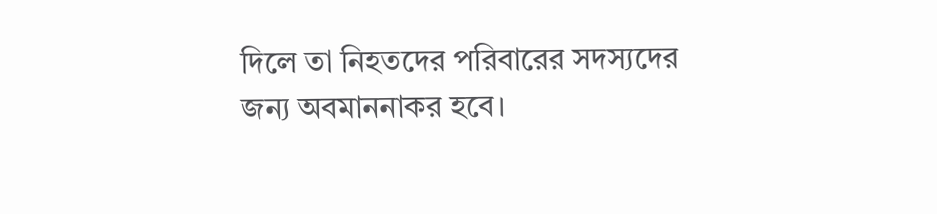দিলে তা নিহতদের পরিবারের সদস্যদের জন্য অবমাননাকর হবে।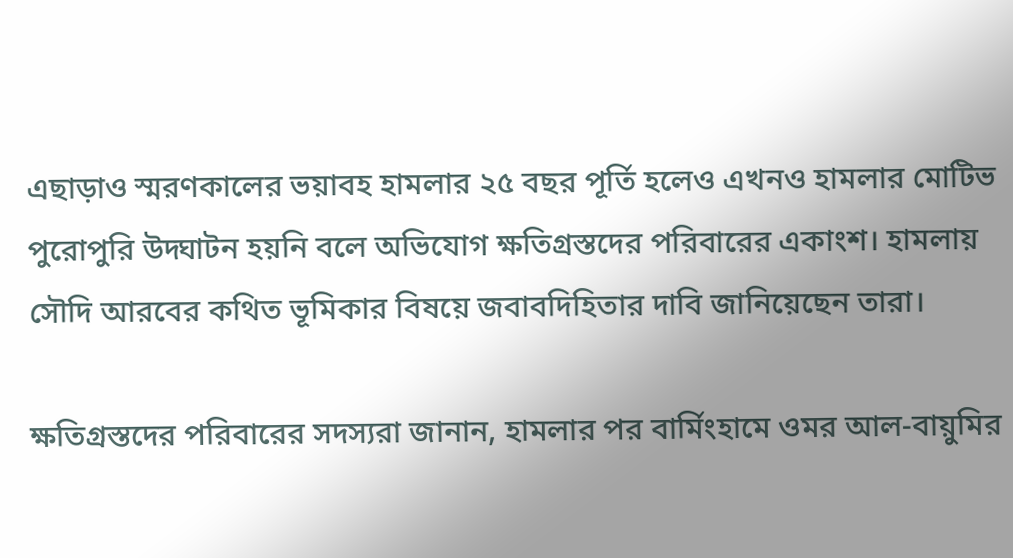এছাড়াও স্মরণকালের ভয়াবহ হামলার ২৫ বছর পূর্তি হলেও এখনও হামলার মোটিভ পুরোপুরি উদ্ঘাটন হয়নি বলে অভিযোগ ক্ষতিগ্রস্তদের পরিবারের একাংশ। হামলায় সৌদি আরবের কথিত ভূমিকার বিষয়ে জবাবদিহিতার দাবি জানিয়েছেন তারা।

ক্ষতিগ্রস্তদের পরিবারের সদস্যরা জানান, হামলার পর বার্মিংহামে ওমর আল-বায়ুমির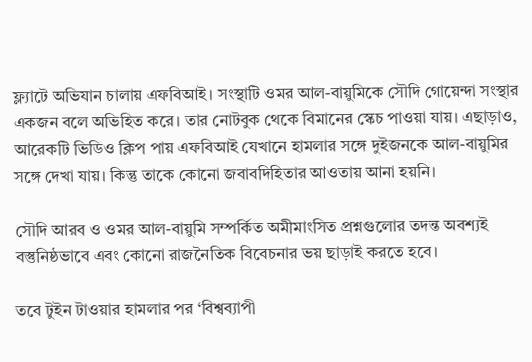ফ্ল্যাটে অভিযান চালায় এফবিআই। সংস্থাটি ওমর আল-বায়ুমিকে সৌদি গোয়েন্দা সংস্থার একজন বলে অভিহিত করে। তার নোটবুক থেকে বিমানের স্কেচ পাওয়া যায়। এছাড়াও, আরেকটি ভিডিও ক্লিপ পায় এফবিআই যেখানে হামলার সঙ্গে দুইজনকে আল-বায়ুমির সঙ্গে দেখা যায়। কিন্তু তাকে কোনো জবাবদিহিতার আওতায় আনা হয়নি।

সৌদি আরব ও ওমর আল-বায়ুমি সম্পর্কিত অমীমাংসিত প্রশ্নগুলোর তদন্ত অবশ্যই বস্তুনিষ্ঠভাবে এবং কোনো রাজনৈতিক বিবেচনার ভয় ছাড়াই করতে হবে।

তবে টুইন টাওয়ার হামলার পর ‘বিশ্বব্যাপী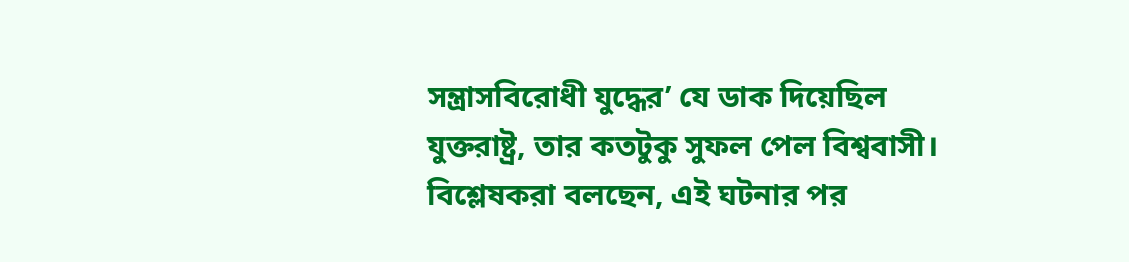সন্ত্রাসবিরোধী যুদ্ধের’ যে ডাক দিয়েছিল যুক্তরাষ্ট্র, তার কতটুকু সুফল পেল বিশ্ববাসী। বিশ্লেষকরা বলছেন, এই ঘটনার পর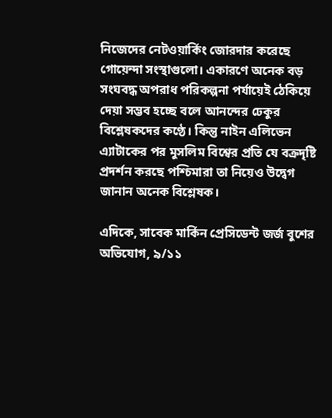নিজেদের নেটওয়ার্কিং জোরদার করেছে গোয়েন্দা সংস্থাগুলো। একারণে অনেক বড় সংঘবদ্ধ অপরাধ পরিকল্পনা পর্যায়েই ঠেকিয়ে দেয়া সম্ভব হচ্ছে বলে আনন্দের ঢেকুর বিশ্লেষকদের কণ্ঠে। কিন্তু নাইন এলিভেন এ্যাটাকের পর মুসলিম বিশ্বের প্রতি যে বক্রদৃষ্টি প্রদর্শন করছে পশ্চিমারা তা নিয়েও উদ্বেগ জানান অনেক বিশ্লেষক।

এদিকে, সাবেক মার্কিন প্রেসিডেন্ট জর্জ বুশের অভিযোগ, ৯/১১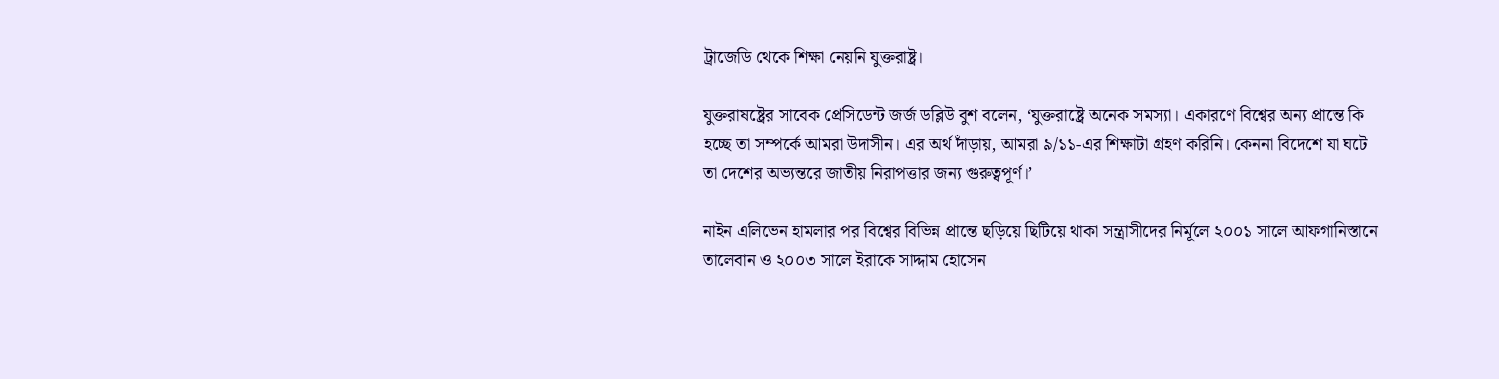ট্রাজেডি থেকে শিক্ষা নেয়নি যুক্তরাষ্ট্র।

যুক্তরাষষ্ট্রের সাবেক প্রেসিডেন্ট জর্জ ডব্লিউ বুশ বলেন, ‘যুক্তরাষ্ট্রে অনেক সমস্যা। একারণে বিশ্বের অন্য প্রান্তে কি হচ্ছে তা সম্পর্কে আমরা উদাসীন। এর অর্থ দাঁড়ায়, আমরা ৯/১১-এর শিক্ষাটা গ্রহণ করিনি। কেননা বিদেশে যা ঘটে তা দেশের অভ্যন্তরে জাতীয় নিরাপত্তার জন্য গুরুত্বপূর্ণ।’

নাইন এলিভেন হামলার পর বিশ্বের বিভিন্ন প্রান্তে ছড়িয়ে ছিটিয়ে থাকা সন্ত্রাসীদের নির্মূলে ২০০১ সালে আফগানিস্তানে তালেবান ও ২০০৩ সালে ইরাকে সাদ্দাম হোসেন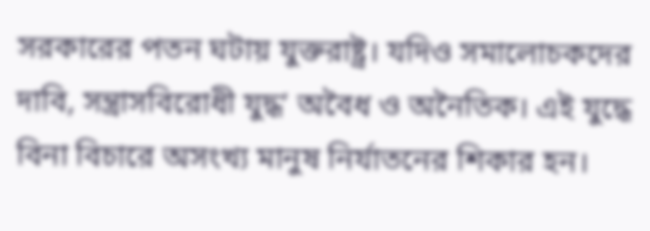সরকারের পতন ঘটায় যুক্তরাষ্ট্র। যদিও সমালোচকদের দাবি, সন্ত্রাসবিরোধী যুদ্ধ’ অবৈধ ও অনৈতিক। এই যুদ্ধে বিনা বিচারে অসংখ্য মানুষ নির্যাতনের শিকার হন।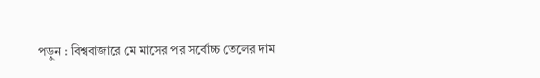পড়ুন : বিশ্ববাজারে মে মাসের পর সর্বোচ্চ তেলের দাম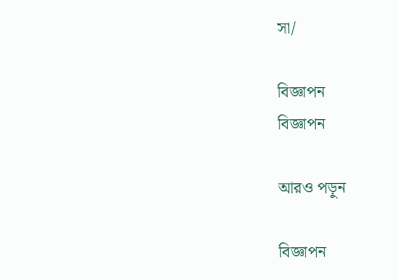সা/

বিজ্ঞাপন
বিজ্ঞাপন

আরও পড়ুন

বিজ্ঞাপন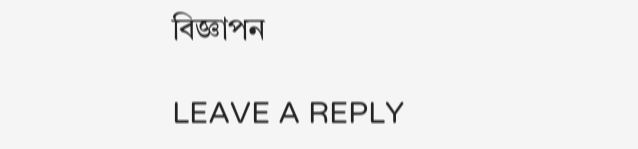বিজ্ঞাপন

LEAVE A REPLY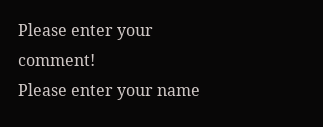Please enter your comment!
Please enter your name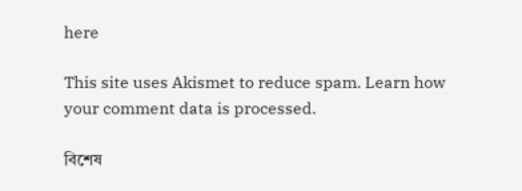here

This site uses Akismet to reduce spam. Learn how your comment data is processed.

বিশেষ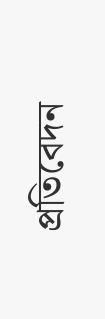প্রতিবেদন